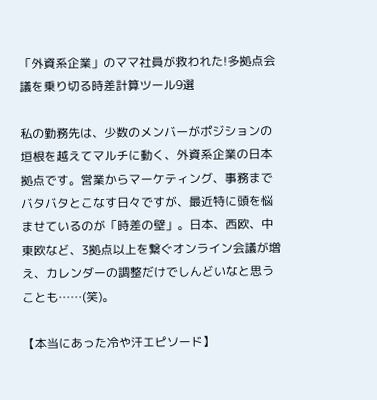「外資系企業」のママ社員が救われた!多拠点会議を乗り切る時差計算ツール9選

私の勤務先は、少数のメンバーがポジションの垣根を越えてマルチに動く、外資系企業の日本拠点です。営業からマーケティング、事務までバタバタとこなす日々ですが、最近特に頭を悩ませているのが「時差の壁」。日本、西欧、中東欧など、3拠点以上を繋ぐオンライン会議が増え、カレンダーの調整だけでしんどいなと思うことも……(笑)。

【本当にあった冷や汗エピソード】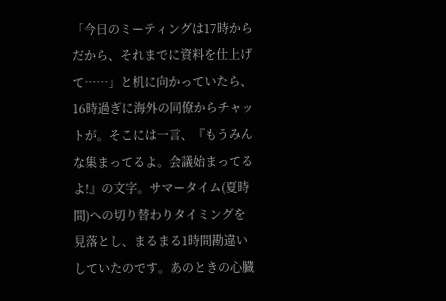「今日のミーティングは17時からだから、それまでに資料を仕上げて……」と机に向かっていたら、16時過ぎに海外の同僚からチャットが。そこには一言、『もうみんな集まってるよ。会議始まってるよ!』の文字。サマータイム(夏時間)への切り替わりタイミングを見落とし、まるまる1時間勘違いしていたのです。あのときの心臓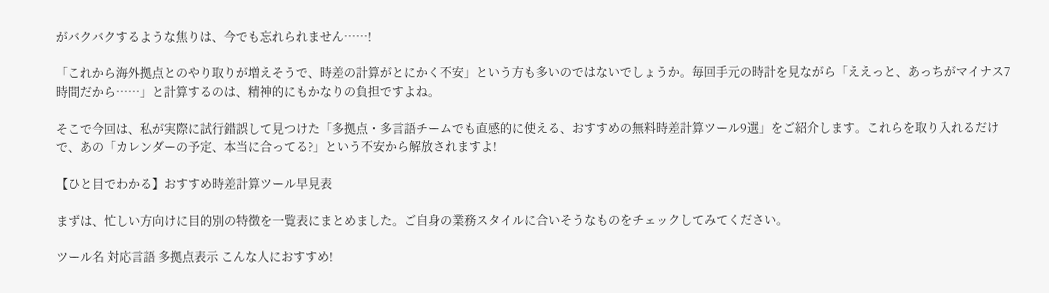がバクバクするような焦りは、今でも忘れられません……!

「これから海外拠点とのやり取りが増えそうで、時差の計算がとにかく不安」という方も多いのではないでしょうか。毎回手元の時計を見ながら「ええっと、あっちがマイナス7時間だから……」と計算するのは、精神的にもかなりの負担ですよね。

そこで今回は、私が実際に試行錯誤して見つけた「多拠点・多言語チームでも直感的に使える、おすすめの無料時差計算ツール9選」をご紹介します。これらを取り入れるだけで、あの「カレンダーの予定、本当に合ってる?」という不安から解放されますよ!

【ひと目でわかる】おすすめ時差計算ツール早見表

まずは、忙しい方向けに目的別の特徴を一覧表にまとめました。ご自身の業務スタイルに合いそうなものをチェックしてみてください。

ツール名 対応言語 多拠点表示 こんな人におすすめ!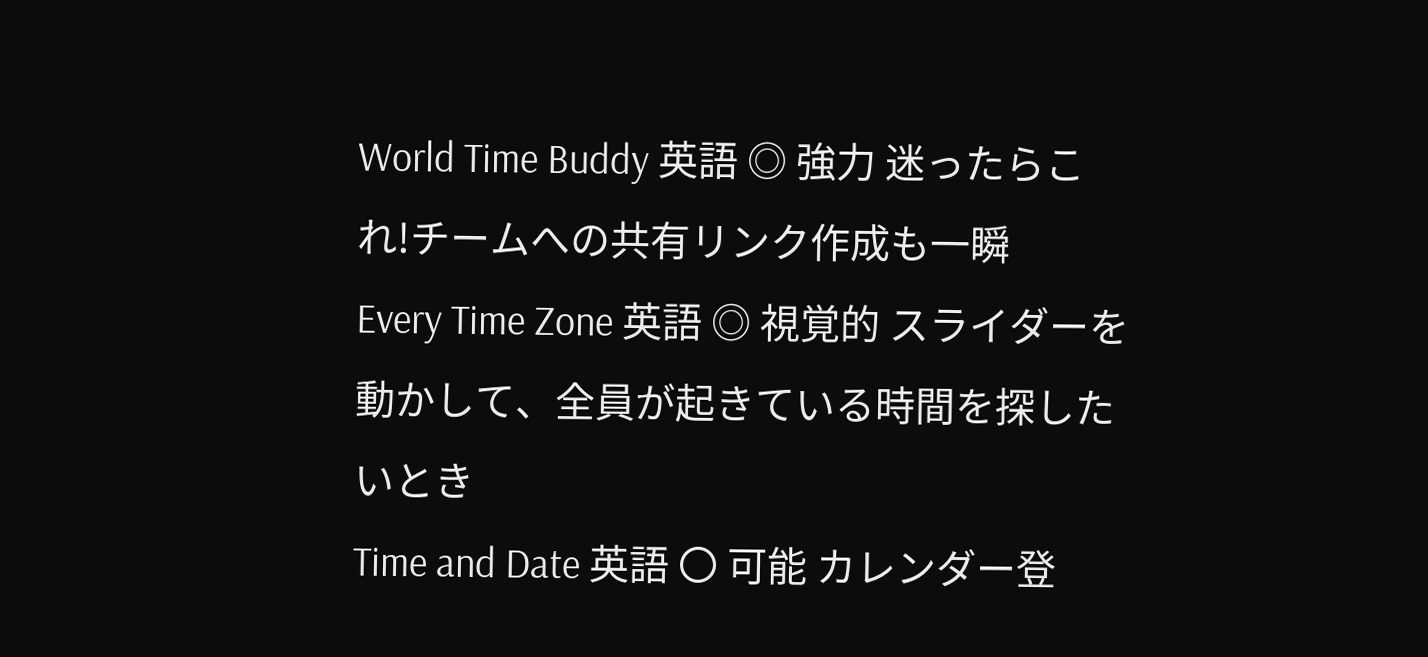World Time Buddy 英語 ◎ 強力 迷ったらこれ!チームへの共有リンク作成も一瞬
Every Time Zone 英語 ◎ 視覚的 スライダーを動かして、全員が起きている時間を探したいとき
Time and Date 英語 〇 可能 カレンダー登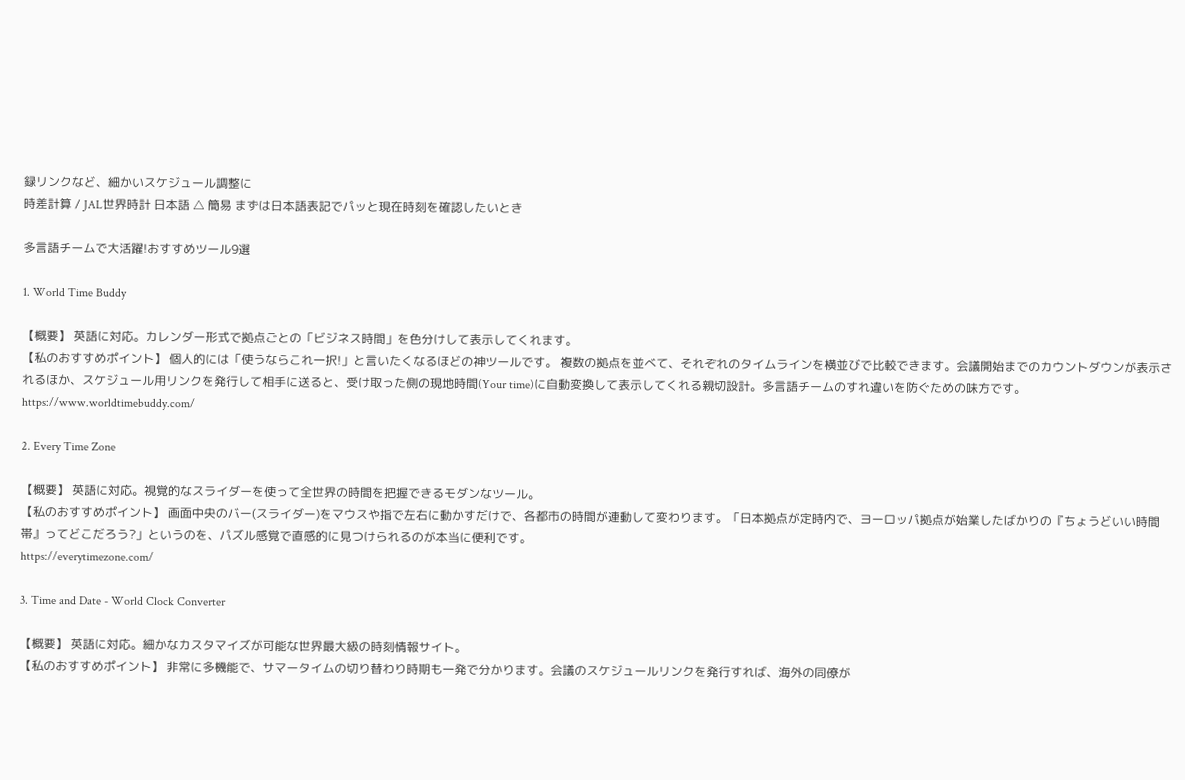録リンクなど、細かいスケジュール調整に
時差計算 / JAL世界時計 日本語 △ 簡易 まずは日本語表記でパッと現在時刻を確認したいとき

多言語チームで大活躍!おすすめツール9選

1. World Time Buddy

【概要】 英語に対応。カレンダー形式で拠点ごとの「ビジネス時間」を色分けして表示してくれます。
【私のおすすめポイント】 個人的には「使うならこれ一択!」と言いたくなるほどの神ツールです。 複数の拠点を並べて、それぞれのタイムラインを横並びで比較できます。会議開始までのカウントダウンが表示されるほか、スケジュール用リンクを発行して相手に送ると、受け取った側の現地時間(Your time)に自動変換して表示してくれる親切設計。多言語チームのすれ違いを防ぐための味方です。
https://www.worldtimebuddy.com/

2. Every Time Zone

【概要】 英語に対応。視覚的なスライダーを使って全世界の時間を把握できるモダンなツール。
【私のおすすめポイント】 画面中央のバー(スライダー)をマウスや指で左右に動かすだけで、各都市の時間が連動して変わります。「日本拠点が定時内で、ヨーロッパ拠点が始業したばかりの『ちょうどいい時間帯』ってどこだろう?」というのを、パズル感覚で直感的に見つけられるのが本当に便利です。
https://everytimezone.com/

3. Time and Date - World Clock Converter

【概要】 英語に対応。細かなカスタマイズが可能な世界最大級の時刻情報サイト。
【私のおすすめポイント】 非常に多機能で、サマータイムの切り替わり時期も一発で分かります。会議のスケジュールリンクを発行すれば、海外の同僚が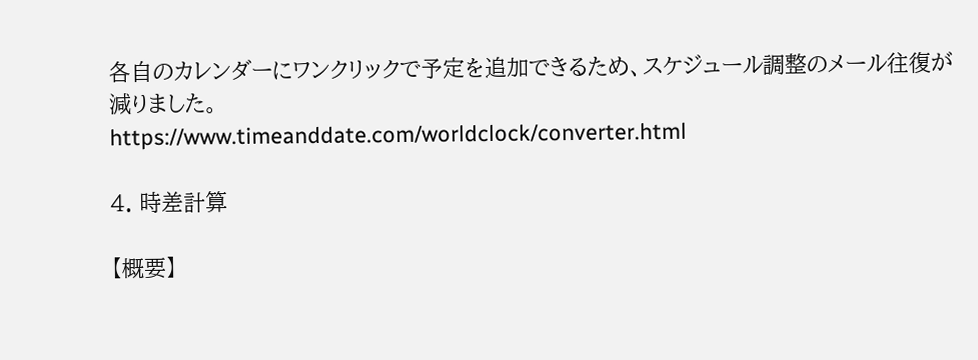各自のカレンダーにワンクリックで予定を追加できるため、スケジュール調整のメール往復が減りました。
https://www.timeanddate.com/worldclock/converter.html

4. 時差計算

【概要】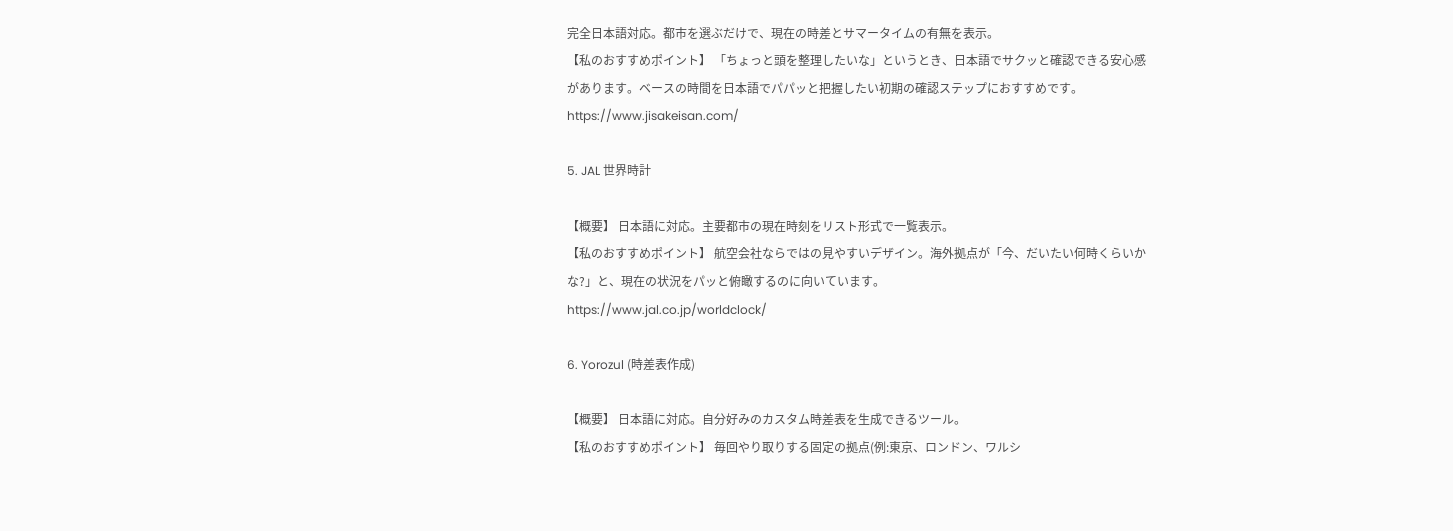完全日本語対応。都市を選ぶだけで、現在の時差とサマータイムの有無を表示。
【私のおすすめポイント】 「ちょっと頭を整理したいな」というとき、日本語でサクッと確認できる安心感があります。ベースの時間を日本語でパパッと把握したい初期の確認ステップにおすすめです。
https://www.jisakeisan.com/

5. JAL 世界時計

【概要】 日本語に対応。主要都市の現在時刻をリスト形式で一覧表示。
【私のおすすめポイント】 航空会社ならではの見やすいデザイン。海外拠点が「今、だいたい何時くらいかな?」と、現在の状況をパッと俯瞰するのに向いています。
https://www.jal.co.jp/worldclock/

6. Yorozul (時差表作成)

【概要】 日本語に対応。自分好みのカスタム時差表を生成できるツール。
【私のおすすめポイント】 毎回やり取りする固定の拠点(例:東京、ロンドン、ワルシ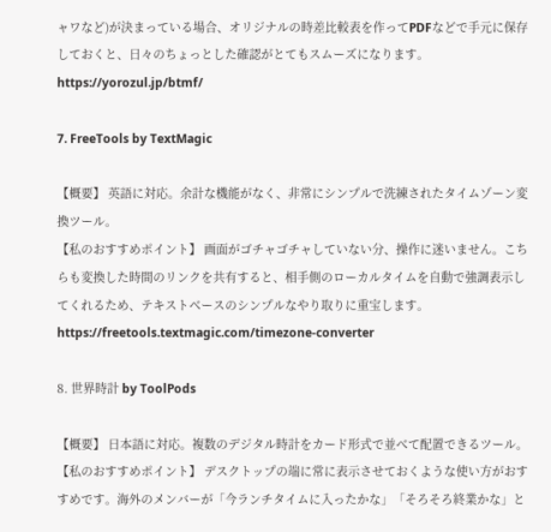ャワなど)が決まっている場合、オリジナルの時差比較表を作ってPDFなどで手元に保存しておくと、日々のちょっとした確認がとてもスムーズになります。
https://yorozul.jp/btmf/

7. FreeTools by TextMagic

【概要】 英語に対応。余計な機能がなく、非常にシンプルで洗練されたタイムゾーン変換ツール。
【私のおすすめポイント】 画面がゴチャゴチャしていない分、操作に迷いません。こちらも変換した時間のリンクを共有すると、相手側のローカルタイムを自動で強調表示してくれるため、テキストベースのシンプルなやり取りに重宝します。
https://freetools.textmagic.com/timezone-converter

8. 世界時計 by ToolPods

【概要】 日本語に対応。複数のデジタル時計をカード形式で並べて配置できるツール。
【私のおすすめポイント】 デスクトップの端に常に表示させておくような使い方がおすすめです。海外のメンバーが「今ランチタイムに入ったかな」「そろそろ終業かな」と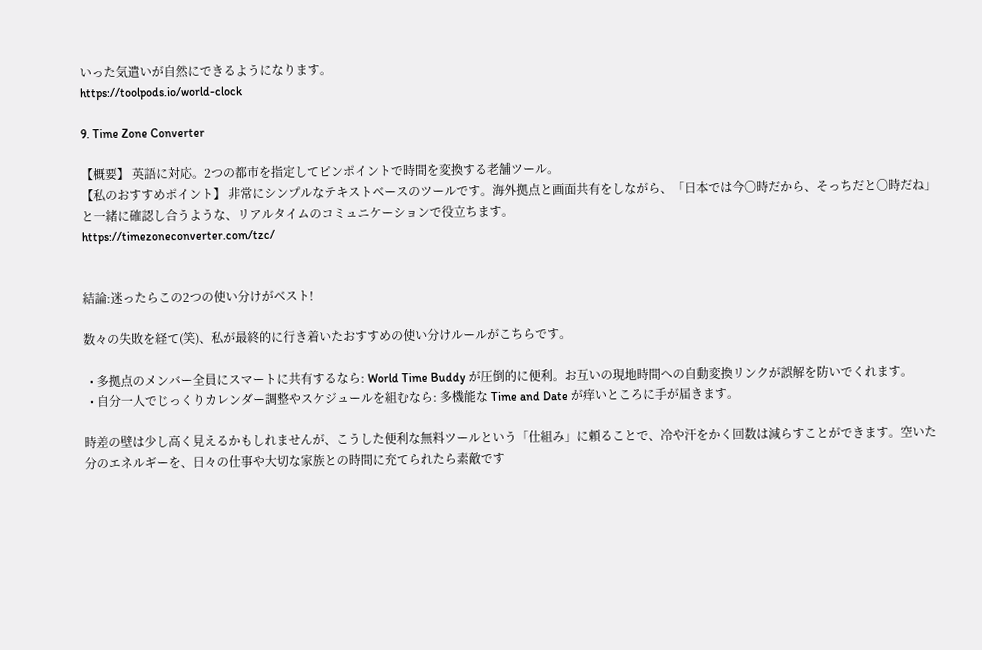いった気遣いが自然にできるようになります。
https://toolpods.io/world-clock

9. Time Zone Converter

【概要】 英語に対応。2つの都市を指定してピンポイントで時間を変換する老舗ツール。
【私のおすすめポイント】 非常にシンプルなテキストベースのツールです。海外拠点と画面共有をしながら、「日本では今〇時だから、そっちだと〇時だね」と一緒に確認し合うような、リアルタイムのコミュニケーションで役立ちます。
https://timezoneconverter.com/tzc/


結論:迷ったらこの2つの使い分けがベスト!

数々の失敗を経て(笑)、私が最終的に行き着いたおすすめの使い分けルールがこちらです。

  • 多拠点のメンバー全員にスマートに共有するなら: World Time Buddy が圧倒的に便利。お互いの現地時間への自動変換リンクが誤解を防いでくれます。
  • 自分一人でじっくりカレンダー調整やスケジュールを組むなら: 多機能な Time and Date が痒いところに手が届きます。

時差の壁は少し高く見えるかもしれませんが、こうした便利な無料ツールという「仕組み」に頼ることで、冷や汗をかく回数は減らすことができます。空いた分のエネルギーを、日々の仕事や大切な家族との時間に充てられたら素敵です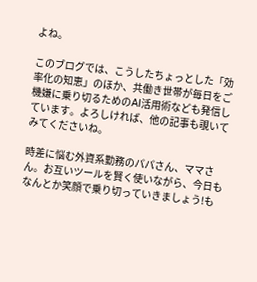よね。

このブログでは、こうしたちょっとした「効率化の知恵」のほか、共働き世帯が毎日をご機嫌に乗り切るためのAI活用術なども発信しています。よろしければ、他の記事も覗いてみてくださいね。

時差に悩む外資系勤務のパパさん、ママさん。お互いツールを賢く使いながら、今日もなんとか笑顔で乗り切っていきましょう!も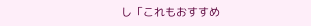し「これもおすすめ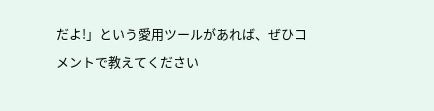だよ!」という愛用ツールがあれば、ぜひコメントで教えてください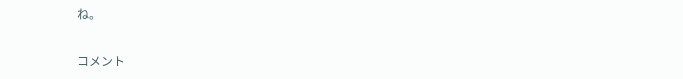ね。

コメント